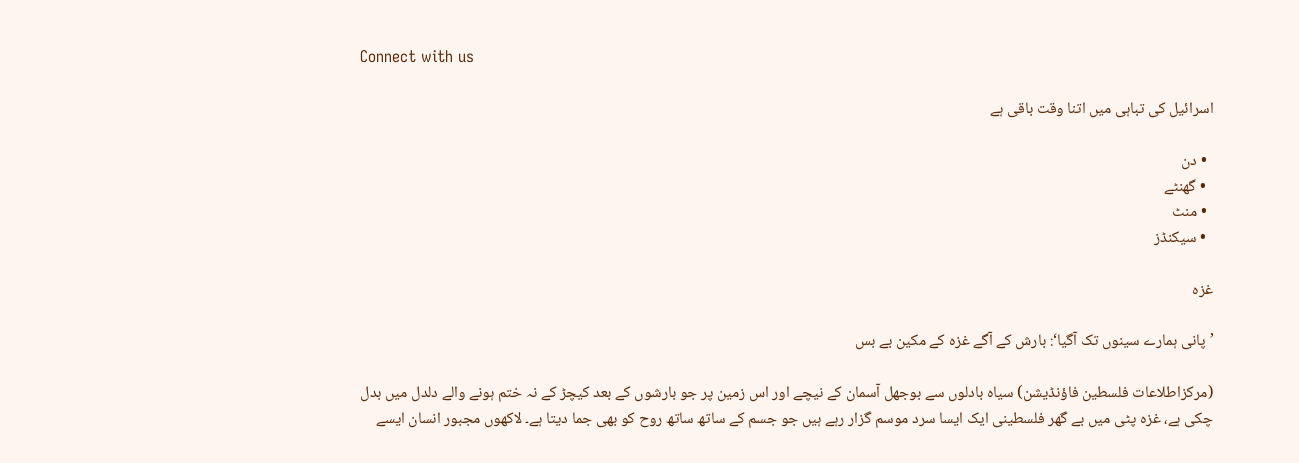Connect with us

اسرائیل کی تباہی میں اتنا وقت باقی ہے

  • دن
  • گھنٹے
  • منٹ
  • سیکنڈز

غزہ

’پانی ہمارے سینوں تک آگیا‘: بارش کے آگے غزہ کے مکین بے بس

(مرکزاطلاعات فلسطین فاؤنڈیشن) سیاہ بادلوں سے بوجھل آسمان کے نیچے اور اس زمین پر جو بارشوں کے بعد کیچڑ کے نہ ختم ہونے والے دلدل میں بدل چکی ہے، غزہ پٹی میں بے گھر فلسطینی ایک ایسا سرد موسم گزار رہے ہیں جو جسم کے ساتھ ساتھ روح کو بھی جما دیتا ہے۔ لاکھوں مجبور انسان ایسے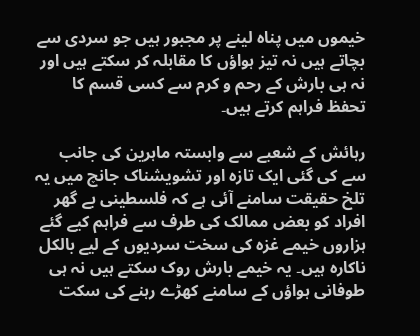خیموں میں پناہ لینے پر مجبور ہیں جو سردی سے بچاتے ہیں نہ تیز ہواؤں کا مقابلہ کر سکتے ہیں اور نہ ہی بارش کے رحم و کرم سے کسی قسم کا تحفظ فراہم کرتے ہیں۔

رہائش کے شعبے سے وابستہ ماہرین کی جانب سے کی گئی ایک تازہ اور تشویشناک جانچ میں یہ تلخ حقیقت سامنے آئی ہے کہ فلسطینی بے گھر افراد کو بعض ممالک کی طرف سے فراہم کیے گئے ہزاروں خیمے غزہ کی سخت سردیوں کے لیے بالکل ناکارہ ہیں۔ یہ خیمے بارش روک سکتے ہیں نہ ہی طوفانی ہواؤں کے سامنے کھڑے رہنے کی سکت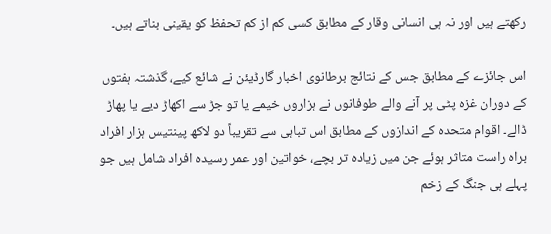رکھتے ہیں اور نہ ہی انسانی وقار کے مطابق کسی کم از کم تحفظ کو یقینی بناتے ہیں۔

اس جائزے کے مطابق جس کے نتائج برطانوی اخبار گارڈیئن نے شائع کیے، گذشتہ ہفتوں کے دوران غزہ پٹی پر آنے والے طوفانوں نے ہزاروں خیمے یا تو جڑ سے اکھاڑ دیے یا پھاڑ ڈالے۔ اقوام متحدہ کے اندازوں کے مطابق اس تباہی سے تقریباً دو لاکھ پینتیس ہزار افراد براہ راست متاثر ہوئے جن میں زیادہ تر بچے، خواتین اور عمر رسیدہ افراد شامل ہیں جو پہلے ہی جنگ کے زخم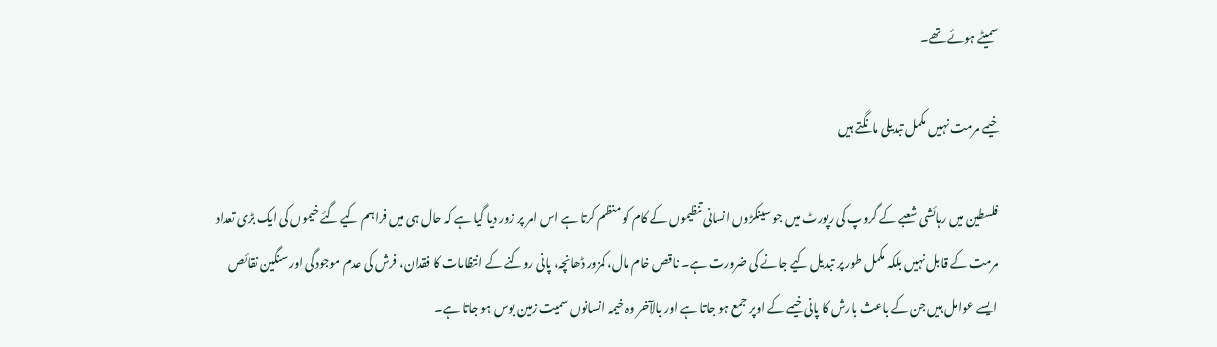سمیٹے ہوئے تھے۔

خیمے مرمت نہیں مکمل تبدیلی مانگتے ہیں

فلسطین میں رہائشی شعبے کے گروپ کی رپورٹ میں جو سینکڑوں انسانی تنظیموں کے کام کو منظم کرتا ہے اس امر پر زور دیا گیا ہے کہ حال ہی میں فراہم کیے گئے خیموں کی ایک بڑی تعداد مرمت کے قابل نہیں بلکہ مکمل طور پر تبدیل کیے جانے کی ضرورت ہے۔ ناقص خام مال، کمزور ڈھانچہ، پانی روکنے کے انتظامات کا فقدان، فرش کی عدم موجودگی اور سنگین نقائص ایسے عوامل ہیں جن کے باعث بارش کا پانی خیمے کے اوپر جمع ہو جاتا ہے اور بالآخر وہ خیمہ انسانوں سمیت زمین بوس ہو جاتا ہے۔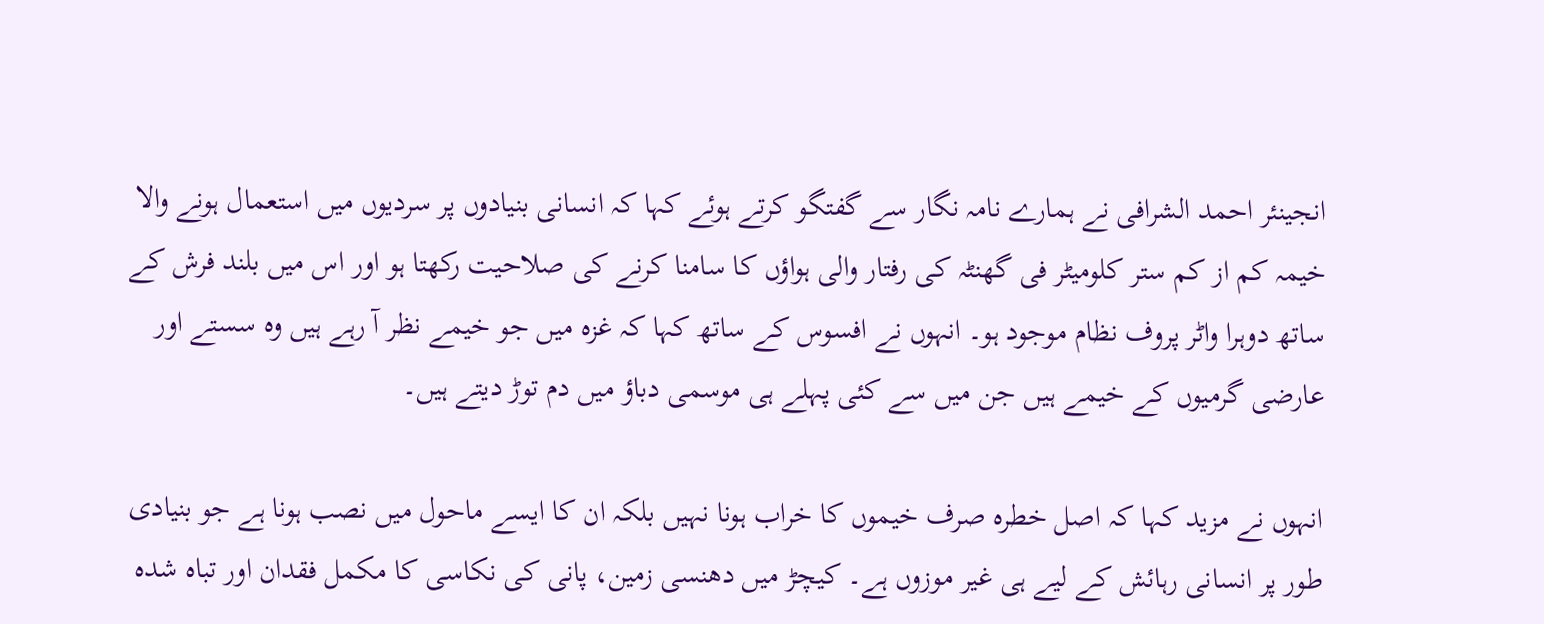انجینئر احمد الشرافی نے ہمارے نامہ نگار سے گفتگو کرتے ہوئے کہا کہ انسانی بنیادوں پر سردیوں میں استعمال ہونے والا خیمہ کم از کم ستر کلومیٹر فی گھنٹہ کی رفتار والی ہواؤں کا سامنا کرنے کی صلاحیت رکھتا ہو اور اس میں بلند فرش کے ساتھ دوہرا واٹر پروف نظام موجود ہو۔ انہوں نے افسوس کے ساتھ کہا کہ غزہ میں جو خیمے نظر آ رہے ہیں وہ سستے اور عارضی گرمیوں کے خیمے ہیں جن میں سے کئی پہلے ہی موسمی دباؤ میں دم توڑ دیتے ہیں۔

انہوں نے مزید کہا کہ اصل خطرہ صرف خیموں کا خراب ہونا نہیں بلکہ ان کا ایسے ماحول میں نصب ہونا ہے جو بنیادی طور پر انسانی رہائش کے لیے ہی غیر موزوں ہے۔ کیچڑ میں دھنسی زمین، پانی کی نکاسی کا مکمل فقدان اور تباہ شدہ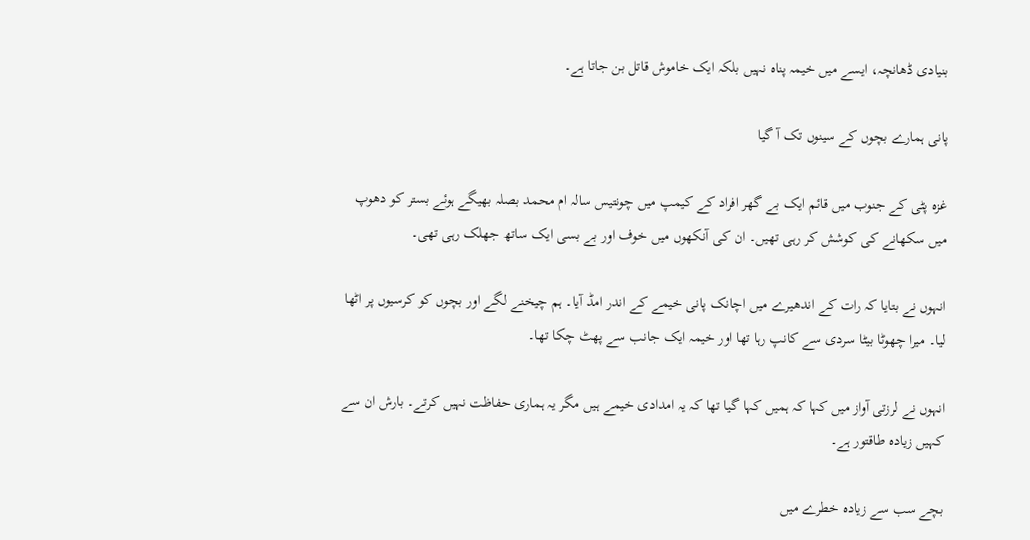بنیادی ڈھانچہ، ایسے میں خیمہ پناہ نہیں بلکہ ایک خاموش قاتل بن جاتا ہے۔

پانی ہمارے بچوں کے سینوں تک آ گیا

غزہ پٹی کے جنوب میں قائم ایک بے گھر افراد کے کیمپ میں چونتیس سالہ ام محمد بصلہ بھیگے ہوئے بستر کو دھوپ میں سکھانے کی کوشش کر رہی تھیں۔ ان کی آنکھوں میں خوف اور بے بسی ایک ساتھ جھلک رہی تھی۔

انہوں نے بتایا کہ رات کے اندھیرے میں اچانک پانی خیمے کے اندر امڈ آیا۔ ہم چیخنے لگے اور بچوں کو کرسیوں پر اٹھا لیا۔ میرا چھوٹا بیٹا سردی سے کانپ رہا تھا اور خیمہ ایک جانب سے پھٹ چکا تھا۔

انہوں نے لرزتی آواز میں کہا کہ ہمیں کہا گیا تھا کہ یہ امدادی خیمے ہیں مگر یہ ہماری حفاظت نہیں کرتے۔ بارش ان سے کہیں زیادہ طاقتور ہے۔

بچے سب سے زیادہ خطرے میں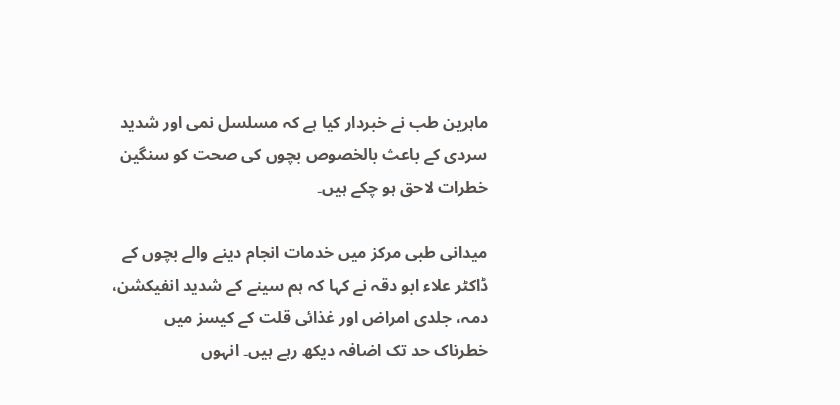ماہرین طب نے خبردار کیا ہے کہ مسلسل نمی اور شدید سردی کے باعث بالخصوص بچوں کی صحت کو سنگین خطرات لاحق ہو چکے ہیں۔

میدانی طبی مرکز میں خدمات انجام دینے والے بچوں کے ڈاکٹر علاء ابو دقہ نے کہا کہ ہم سینے کے شدید انفیکشن، دمہ، جلدی امراض اور غذائی قلت کے کیسز میں خطرناک حد تک اضافہ دیکھ رہے ہیں۔ انہوں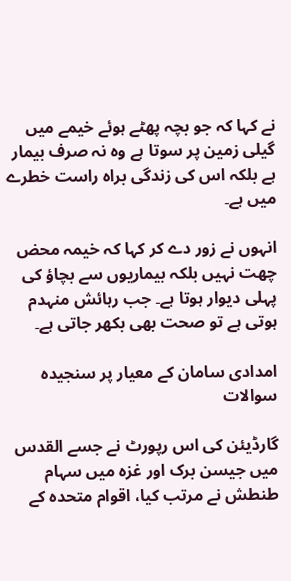نے کہا کہ جو بچہ پھٹے ہوئے خیمے میں گیلی زمین پر سوتا ہے وہ نہ صرف بیمار ہے بلکہ اس کی زندگی براہ راست خطرے میں ہے۔

انہوں نے زور دے کر کہا کہ خیمہ محض چھت نہیں بلکہ بیماریوں سے بچاؤ کی پہلی دیوار ہوتا ہے۔ جب رہائش منہدم ہوتی ہے تو صحت بھی بکھر جاتی ہے۔

امدادی سامان کے معیار پر سنجیدہ سوالات

گارڈیئن کی اس رپورٹ نے جسے القدس میں جیسن برک اور غزہ میں سہام طنطش نے مرتب کیا، اقوام متحدہ کے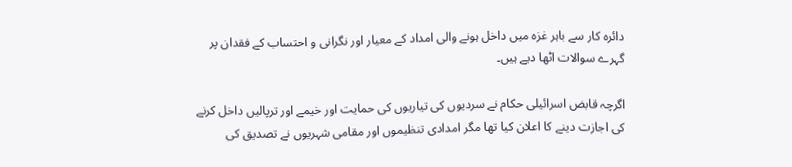دائرہ کار سے باہر غزہ میں داخل ہونے والی امداد کے معیار اور نگرانی و احتساب کے فقدان پر گہرے سوالات اٹھا دیے ہیں۔

اگرچہ قابض اسرائیلی حکام نے سردیوں کی تیاریوں کی حمایت اور خیمے اور ترپالیں داخل کرنے کی اجازت دینے کا اعلان کیا تھا مگر امدادی تنظیموں اور مقامی شہریوں نے تصدیق کی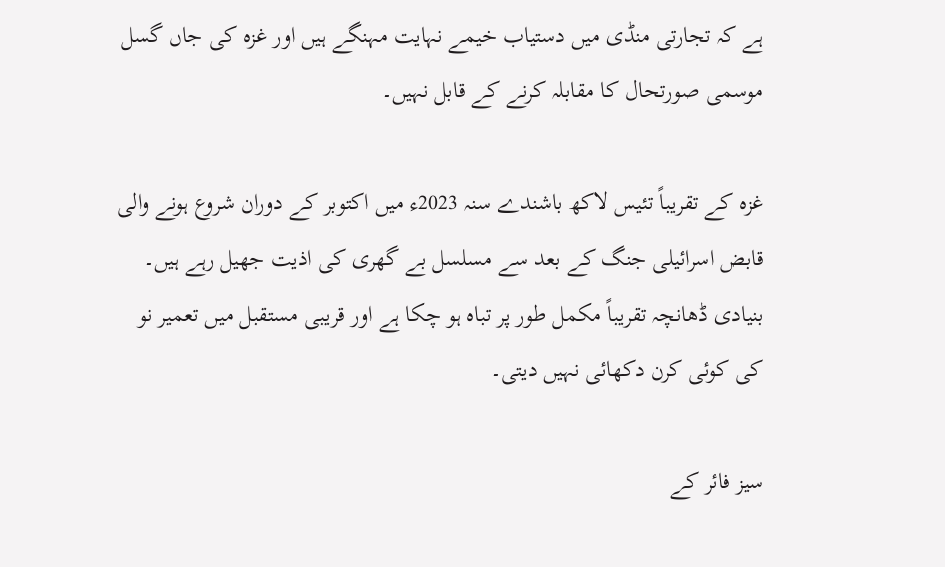ہے کہ تجارتی منڈی میں دستیاب خیمے نہایت مہنگے ہیں اور غزہ کی جاں گسل موسمی صورتحال کا مقابلہ کرنے کے قابل نہیں۔

غزہ کے تقریباً تئیس لاکھ باشندے سنہ 2023ء میں اکتوبر کے دوران شروع ہونے والی قابض اسرائیلی جنگ کے بعد سے مسلسل بے گھری کی اذیت جھیل رہے ہیں۔ بنیادی ڈھانچہ تقریباً مکمل طور پر تباہ ہو چکا ہے اور قریبی مستقبل میں تعمیر نو کی کوئی کرن دکھائی نہیں دیتی۔

سیز فائر کے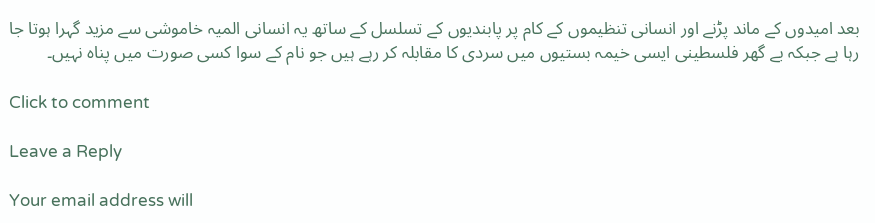بعد امیدوں کے ماند پڑنے اور انسانی تنظیموں کے کام پر پابندیوں کے تسلسل کے ساتھ یہ انسانی المیہ خاموشی سے مزید گہرا ہوتا جا رہا ہے جبکہ بے گھر فلسطینی ایسی خیمہ بستیوں میں سردی کا مقابلہ کر رہے ہیں جو نام کے سوا کسی صورت میں پناہ نہیں۔

Click to comment

Leave a Reply

Your email address will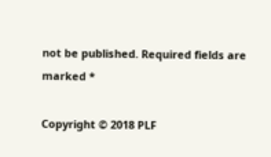not be published. Required fields are marked *

Copyright © 2018 PLF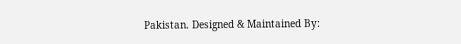Pakistan. Designed & Maintained By: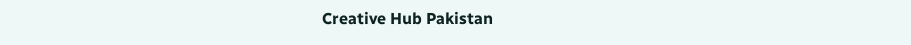Creative Hub Pakistan